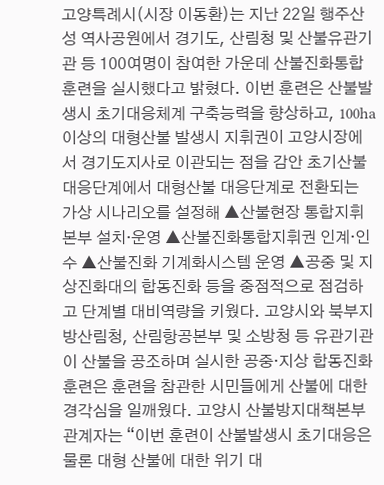고양특례시(시장 이동환)는 지난 22일 행주산성 역사공원에서 경기도, 산림청 및 산불유관기관 등 100여명이 참여한 가운데 산불진화통합훈련을 실시했다고 밝혔다. 이번 훈련은 산불발생시 초기대응체계 구축능력을 향상하고, 100ha 이상의 대형산불 발생시 지휘권이 고양시장에서 경기도지사로 이관되는 점을 감안 초기산불 대응단계에서 대형산불 대응단계로 전환되는 가상 시나리오를 설정해 ▲산불현장 통합지휘본부 설치·운영 ▲산불진화통합지휘권 인계·인수 ▲산불진화 기계화시스템 운영 ▲공중 및 지상진화대의 합동진화 등을 중점적으로 점검하고 단계별 대비역량을 키웠다. 고양시와 북부지방산림청, 산림항공본부 및 소방청 등 유관기관이 산불을 공조하며 실시한 공중·지상 합동진화훈련은 훈련을 참관한 시민들에게 산불에 대한 경각심을 일깨웠다. 고양시 산불방지대책본부 관계자는 “이번 훈련이 산불발생시 초기대응은 물론 대형 산불에 대한 위기 대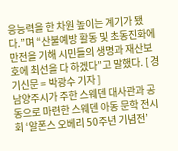응능력을 한 차원 높이는 계기가 됐다.”며 “산불예방 활동 및 초동진화에 만전을 기해 시민들의 생명과 재산보호에 최선을 다 하겠다”고 말했다. [ 경기신문 = 박광수 기자 ]
남양주시가 주한 스웨덴 대사관과 공동으로 마련한 스웨덴 아동 문학 전시회 ‘알폰스 오베리 50주년 기념전’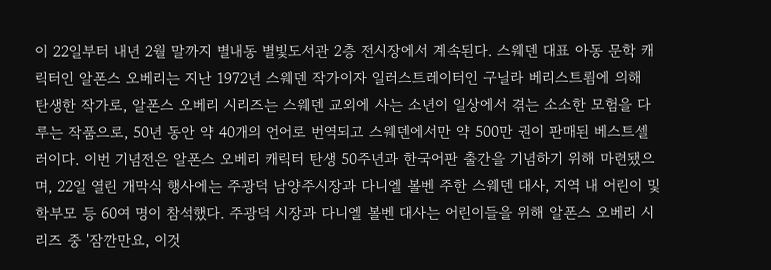이 22일부터 내년 2월 말까지 별내동 별빛도서관 2층 전시장에서 계속된다. 스웨덴 대표 아동 문학 캐릭터인 알폰스 오베리는 지난 1972년 스웨덴 작가이자 일러스트레이터인 구닐라 베리스트룀에 의해 탄생한 작가로, 알폰스 오베리 시리즈는 스웨덴 교외에 사는 소년이 일상에서 겪는 소소한 모험을 다루는 작품으로, 50년 동안 약 40개의 언어로 번역되고 스웨덴에서만 약 500만 권이 판매된 베스트셀러이다. 이번 기념전은 알폰스 오베리 캐릭터 탄생 50주년과 한국어판 출간을 기념하기 위해 마련됐으며, 22일 열린 개막식 행사에는 주광덕 남양주시장과 다니엘 볼벤 주한 스웨덴 대사, 지역 내 어린이 및 학부모 등 60여 명이 참석했다. 주광덕 시장과 다니엘 볼벤 대사는 어린이들을 위해 알폰스 오베리 시리즈 중 '잠깐만요, 이것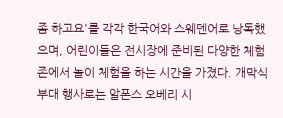좀 하고요'를 각각 한국어와 스웨덴어로 낭독했으며, 어린이들은 전시장에 준비된 다양한 체험존에서 놀이 체험을 하는 시간을 가졌다. 개막식 부대 행사로는 알폰스 오베리 시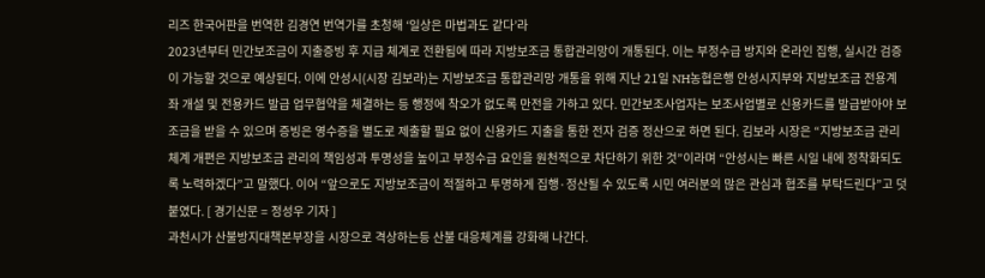리즈 한국어판을 번역한 김경연 번역가를 초청해 ‘일상은 마법과도 같다’라
2023년부터 민간보조금이 지출증빙 후 지급 체계로 전환됨에 따라 지방보조금 통합관리망이 개통된다. 이는 부정수급 방지와 온라인 집행, 실시간 검증이 가능할 것으로 예상된다. 이에 안성시(시장 김보라)는 지방보조금 통합관리망 개통을 위해 지난 21일 NH농협은행 안성시지부와 지방보조금 전용계좌 개설 및 전용카드 발급 업무협약을 체결하는 등 행정에 착오가 없도록 만전을 가하고 있다. 민간보조사업자는 보조사업별로 신용카드를 발급받아야 보조금을 받을 수 있으며 증빙은 영수증을 별도로 제출할 필요 없이 신용카드 지출을 통한 전자 검증 정산으로 하면 된다. 김보라 시장은 “지방보조금 관리체계 개편은 지방보조금 관리의 책임성과 투명성을 높이고 부정수급 요인을 원천적으로 차단하기 위한 것”이라며 “안성시는 빠른 시일 내에 정착화되도록 노력하겠다”고 말했다. 이어 “앞으로도 지방보조금이 적절하고 투명하게 집행·정산될 수 있도록 시민 여러분의 많은 관심과 협조를 부탁드린다”고 덧붙였다. [ 경기신문 = 정성우 기자 ]
과천시가 산불방지대책본부장을 시장으로 격상하는등 산불 대응체계를 강화해 나간다.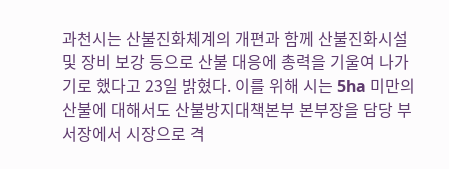과천시는 산불진화체계의 개편과 함께 산불진화시설 및 장비 보강 등으로 산불 대응에 총력을 기울여 나가기로 했다고 23일 밝혔다. 이를 위해 시는 5ha 미만의 산불에 대해서도 산불방지대책본부 본부장을 담당 부서장에서 시장으로 격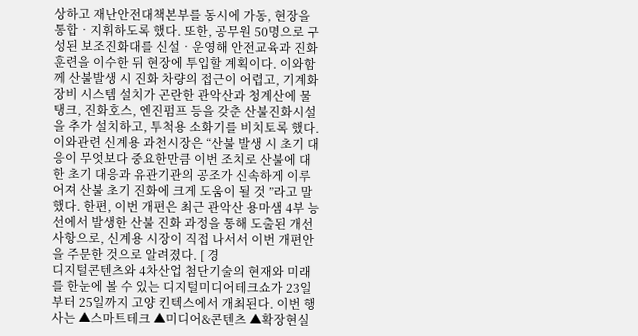상하고 재난안전대책본부를 동시에 가동, 현장을 통합‧지휘하도록 했다. 또한, 공무원 50명으로 구성된 보조진화대를 신설‧운영해 안전교육과 진화훈련을 이수한 뒤 현장에 투입할 계획이다. 이와함께 산불발생 시 진화 차량의 접근이 어렵고, 기계화장비 시스템 설치가 곤란한 관악산과 청계산에 물탱크, 진화호스, 엔진펌프 등을 갖춘 산불진화시설을 추가 설치하고, 투척용 소화기를 비치토록 했다. 이와관련 신계용 과천시장은 “산불 발생 시 초기 대응이 무엇보다 중요한만큼 이번 조치로 산불에 대한 초기 대응과 유관기관의 공조가 신속하게 이루어져 산불 초기 진화에 크게 도움이 될 것 ”라고 말했다. 한편, 이번 개편은 최근 관악산 용마샘 4부 능선에서 발생한 산불 진화 과정을 통해 도출된 개선사항으로, 신계용 시장이 직접 나서서 이번 개편안을 주문한 것으로 알려졌다. [ 경
디지털콘텐츠와 4차산업 첨단기술의 현재와 미래를 한눈에 볼 수 있는 디지털미디어테크쇼가 23일부터 25일까지 고양 킨텍스에서 개최된다. 이번 행사는 ▲스마트테크 ▲미디어&콘텐츠 ▲확장현실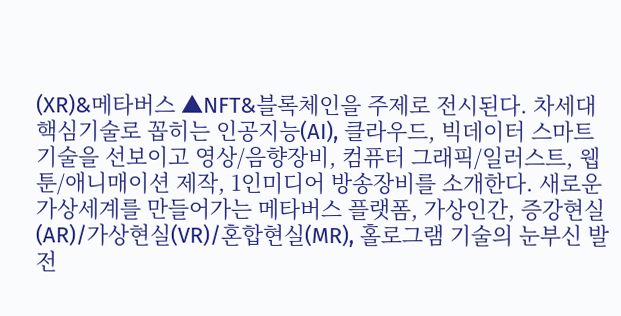(XR)&메타버스 ▲NFT&블록체인을 주제로 전시된다. 차세대 핵심기술로 꼽히는 인공지능(AI), 클라우드, 빅데이터 스마트 기술을 선보이고 영상/음향장비, 컴퓨터 그래픽/일러스트, 웹툰/애니매이션 제작, 1인미디어 방송장비를 소개한다. 새로운 가상세계를 만들어가는 메타버스 플랫폼, 가상인간, 증강현실(AR)/가상현실(VR)/혼합현실(MR), 홀로그램 기술의 눈부신 발전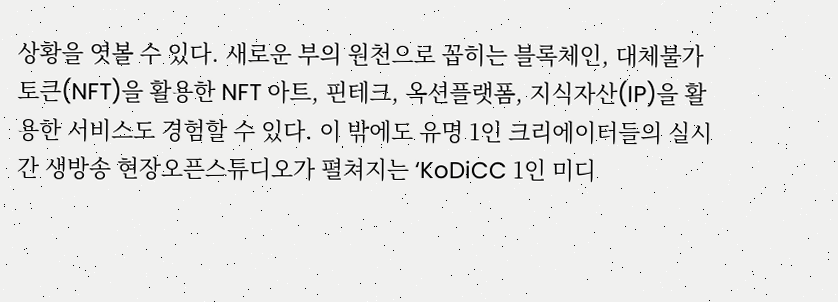상황을 엿볼 수 있다. 새로운 부의 원천으로 꼽히는 블록체인, 대체불가토큰(NFT)을 활용한 NFT 아트, 핀테크, 옥션플랫폼, 지식자산(IP)을 활용한 서비스도 경험할 수 있다. 이 밖에도 유명 1인 크리에이터들의 실시간 생방송 현장오픈스튜디오가 펼쳐지는 ‘KoDiCC 1인 미디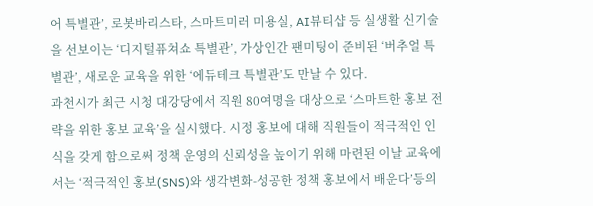어 특별관’, 로봇바리스타, 스마트미러 미용실, AI뷰티샵 등 실생활 신기술을 선보이는 ‘디지털퓨쳐쇼 특별관’, 가상인간 팬미팅이 준비된 ‘버추얼 특별관’, 새로운 교육을 위한 ‘에듀테크 특별관’도 만날 수 있다.
과천시가 최근 시청 대강당에서 직원 80여명을 대상으로 ‘스마트한 홍보 전략을 위한 홍보 교육’을 실시했다. 시정 홍보에 대해 직원들이 적극적인 인식을 갖게 함으로써 정책 운영의 신뢰성을 높이기 위해 마련된 이날 교육에서는 ‘적극적인 홍보(SNS)와 생각변화-성공한 정책 홍보에서 배운다’등의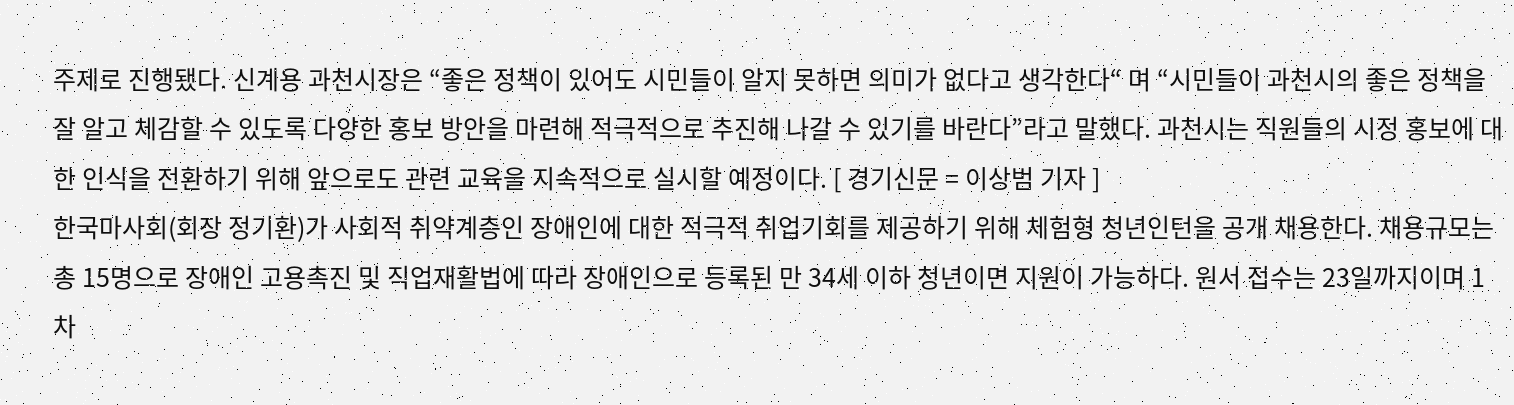주제로 진행됐다. 신계용 과천시장은 “좋은 정책이 있어도 시민들이 알지 못하면 의미가 없다고 생각한다“ 며 “시민들이 과천시의 좋은 정책을 잘 알고 체감할 수 있도록 다양한 홍보 방안을 마련해 적극적으로 추진해 나갈 수 있기를 바란다”라고 말했다. 과천시는 직원들의 시정 홍보에 대한 인식을 전환하기 위해 앞으로도 관련 교육을 지속적으로 실시할 예정이다. [ 경기신문 = 이상범 기자 ]
한국마사회(회장 정기환)가 사회적 취약계층인 장애인에 대한 적극적 취업기회를 제공하기 위해 체험형 청년인턴을 공개 채용한다. 채용규모는 총 15명으로 장애인 고용촉진 및 직업재활법에 따라 장애인으로 등록된 만 34세 이하 청년이면 지원이 가능하다. 원서 접수는 23일까지이며 1차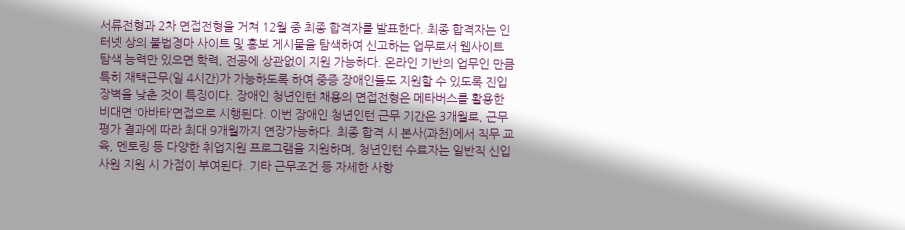서류전형과 2차 면접전형을 거쳐 12월 중 최종 합격자를 발표한다. 최종 합격자는 인터넷 상의 불법경마 사이트 및 홍보 게시물을 탐색하여 신고하는 업무로서 웹사이트 탐색 능력만 있으면 학력, 전공에 상관없이 지원 가능하다. 온라인 기반의 업무인 만큼 특히 재택근무(일 4시간)가 가능하도록 하여 중증 장애인들도 지원할 수 있도록 진입장벽을 낮춘 것이 특징이다. 장애인 청년인턴 채용의 면접전형은 메타버스를 활용한 비대면 ‘아바타’면접으로 시행된다. 이번 장애인 청년인턴 근무 기간은 3개월로, 근무 평가 결과에 따라 최대 9개월까지 연장가능하다. 최종 합격 시 본사(과천)에서 직무 교육, 멘토링 등 다양한 취업지원 프로그램을 지원하며, 청년인턴 수료자는 일반직 신입사원 지원 시 가점이 부여된다. 기타 근무조건 등 자세한 사항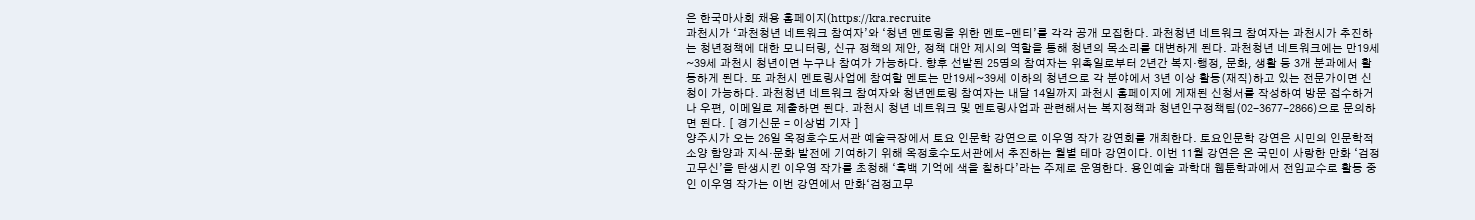은 한국마사회 채용 홈페이지(https://kra.recruite
과천시가 ‘과천청년 네트워크 참여자’와 ‘청년 멘토링을 위한 멘토-멘티’를 각각 공개 모집한다. 과천청년 네트워크 참여자는 과천시가 추진하는 청년정책에 대한 모니터링, 신규 정책의 제안, 정책 대안 제시의 역할을 통해 청년의 목소리를 대변하게 된다. 과천청년 네트워크에는 만19세~39세 과천시 청년이면 누구나 참여가 가능하다. 향후 선발된 25명의 참여자는 위촉일로부터 2년간 복지·행정, 문화, 생활 등 3개 분과에서 활동하게 된다. 또 과천시 멘토링사업에 참여할 멘토는 만19세~39세 이하의 청년으로 각 분야에서 3년 이상 활동(재직)하고 있는 전문가이면 신청이 가능하다. 과천청년 네트워크 참여자와 청년멘토링 참여자는 내달 14일까지 과천시 홈페이지에 게재된 신청서를 작성하여 방문 접수하거나 우편, 이메일로 제출하면 된다. 과천시 청년 네트워크 및 멘토링사업과 관련해서는 복지정책과 청년인구정책팀(02-3677-2866)으로 문의하면 된다. [ 경기신문 = 이상범 기자 ]
양주시가 오는 26일 옥정호수도서관 예술극장에서 토요 인문학 강연으로 이우영 작가 강연회를 개최한다. 토요인문학 강연은 시민의 인문학적 소양 함양과 지식·문화 발전에 기여하기 위해 옥정호수도서관에서 추진하는 월별 테마 강연이다. 이번 11월 강연은 온 국민이 사랑한 만화 ‘검정고무신’을 탄생시킨 이우영 작가를 초청해 ‘흑백 기억에 색을 칠하다’라는 주제로 운영한다. 용인예술 과학대 웹툰학과에서 전임교수로 활동 중인 이우영 작가는 이번 강연에서 만화‘검정고무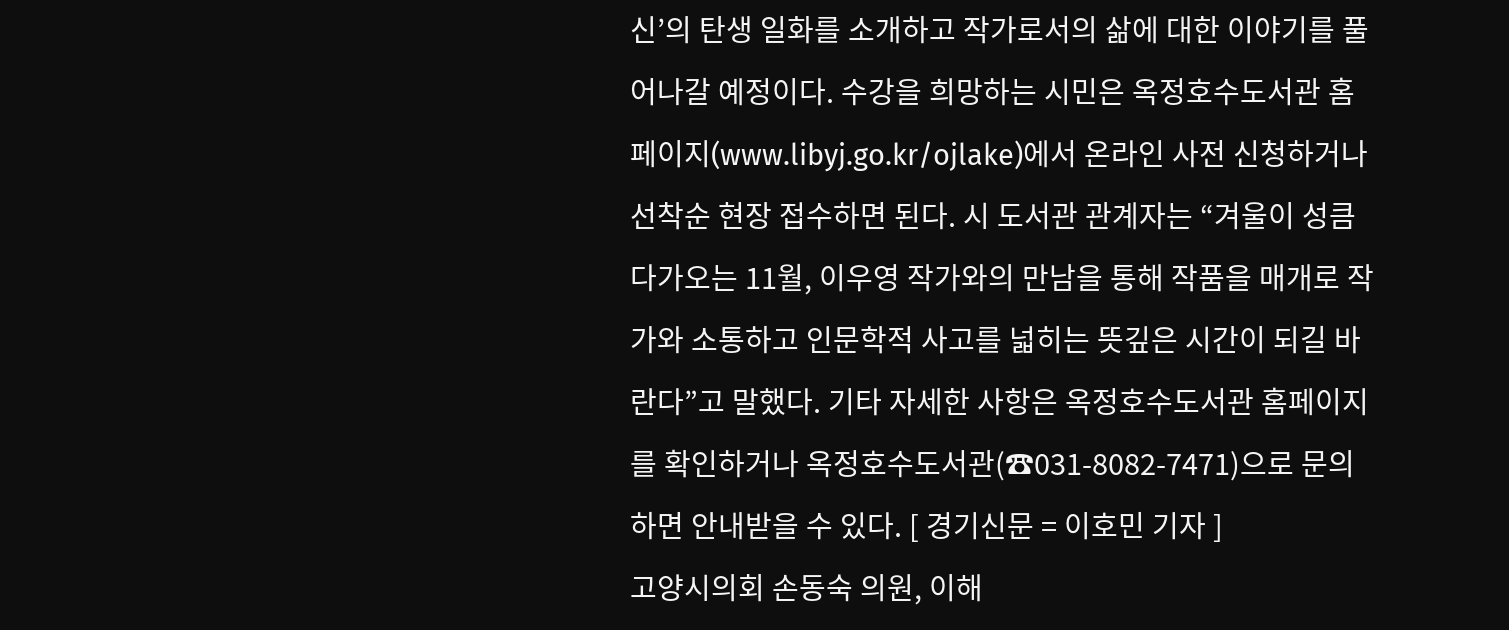신’의 탄생 일화를 소개하고 작가로서의 삶에 대한 이야기를 풀어나갈 예정이다. 수강을 희망하는 시민은 옥정호수도서관 홈페이지(www.libyj.go.kr/ojlake)에서 온라인 사전 신청하거나 선착순 현장 접수하면 된다. 시 도서관 관계자는 “겨울이 성큼 다가오는 11월, 이우영 작가와의 만남을 통해 작품을 매개로 작가와 소통하고 인문학적 사고를 넓히는 뜻깊은 시간이 되길 바란다”고 말했다. 기타 자세한 사항은 옥정호수도서관 홈페이지를 확인하거나 옥정호수도서관(☎031-8082-7471)으로 문의하면 안내받을 수 있다. [ 경기신문 = 이호민 기자 ]
고양시의회 손동숙 의원, 이해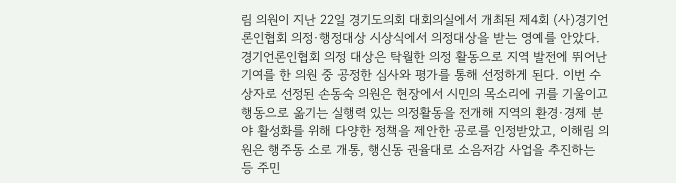림 의원이 지난 22일 경기도의회 대회의실에서 개최된 제4회 (사)경기언론인협회 의정·행정대상 시상식에서 의정대상을 받는 영예를 안았다. 경기언론인협회 의정 대상은 탁월한 의정 활동으로 지역 발전에 뛰어난 기여를 한 의원 중 공정한 심사와 평가를 통해 선정하게 된다. 이번 수상자로 선정된 손동숙 의원은 현장에서 시민의 목소리에 귀를 기울이고 행동으로 옮기는 실행력 있는 의정활동을 전개해 지역의 환경·경제 분야 활성화를 위해 다양한 정책을 제안한 공로를 인정받았고, 이해림 의원은 행주동 소로 개통, 행신동 권율대로 소음저감 사업을 추진하는 등 주민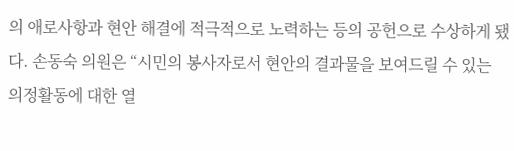의 애로사항과 현안 해결에 적극적으로 노력하는 등의 공헌으로 수상하게 됐다. 손동숙 의원은 “시민의 봉사자로서 현안의 결과물을 보여드릴 수 있는 의정활동에 대한 열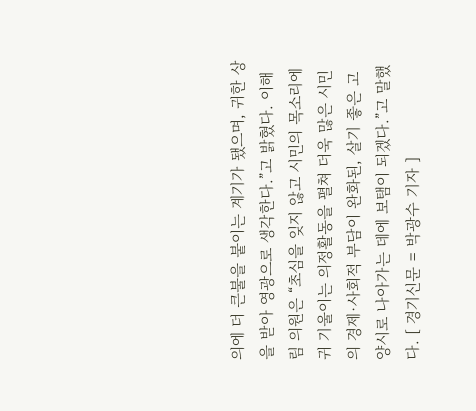의에 더 큰불을 붙이는 계기가 됐으며, 귀한 상을 받아 영광으로 생각한다.”고 밝혔다. 이해림 의원은 “초심을 잊지 않고 시민의 목소리에 귀 기울이는 의정활동을 펼쳐 더욱 많은 시민의 경제·사회적 부담이 완화된, 살기 좋은 고양시로 나아가는 데에 보탬이 되겠다.”고 말했다. [ 경기신문 = 박광수 기자 ]